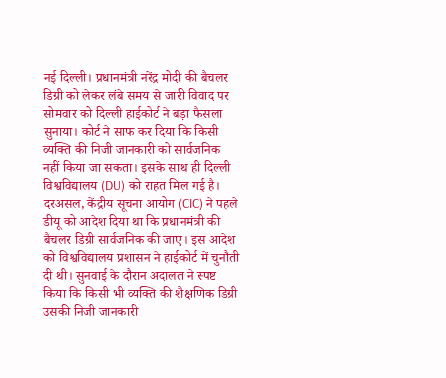नई दिल्ली। प्रधानमंत्री नरेंद्र मोदी की बैचलर डिग्री को लेकर लंबे समय से जारी विवाद पर सोमवार को दिल्ली हाईकोर्ट ने बड़ा फैसला सुनाया। कोर्ट ने साफ कर दिया कि किसी व्यक्ति की निजी जानकारी को सार्वजनिक नहीं किया जा सकता। इसके साथ ही दिल्ली विश्वविद्यालय (DU) को राहत मिल गई है।
दरअसल, केंद्रीय सूचना आयोग (CIC) ने पहले डीयू को आदेश दिया था कि प्रधानमंत्री की बैचलर डिग्री सार्वजनिक की जाए। इस आदेश को विश्वविद्यालय प्रशासन ने हाईकोर्ट में चुनौती दी थी। सुनवाई के दौरान अदालत ने स्पष्ट किया कि किसी भी व्यक्ति की शैक्षणिक डिग्री उसकी निजी जानकारी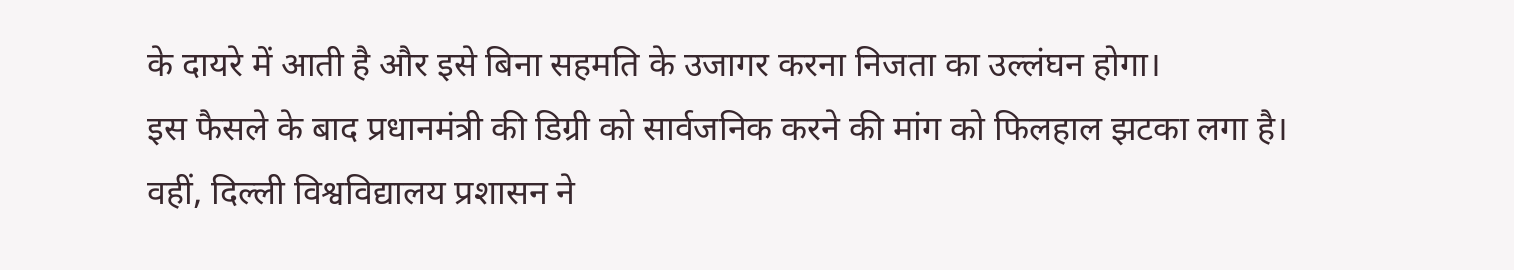के दायरे में आती है और इसे बिना सहमति के उजागर करना निजता का उल्लंघन होगा।
इस फैसले के बाद प्रधानमंत्री की डिग्री को सार्वजनिक करने की मांग को फिलहाल झटका लगा है। वहीं, दिल्ली विश्वविद्यालय प्रशासन ने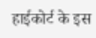हाईकोर्ट के इस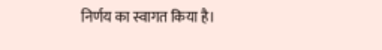निर्णय का स्वागत किया है।